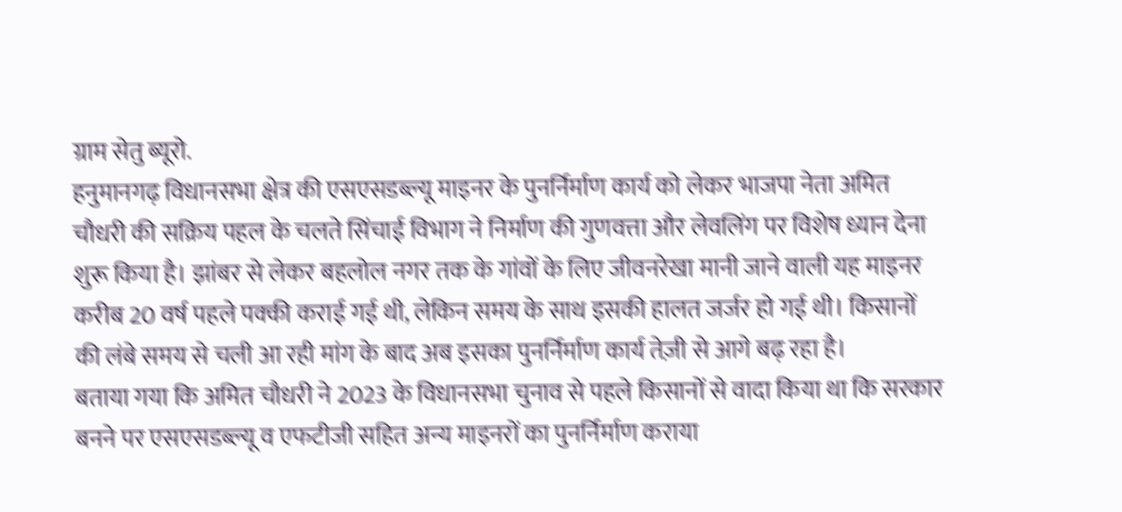ग्राम सेतु ब्यूरो.
हनुमानगढ़ विधानसभा क्षेत्र की एसएसडब्ल्यू माइनर के पुनर्निर्माण कार्य को लेकर भाजपा नेता अमित चौधरी की सक्रिय पहल के चलते सिंचाई विभाग ने निर्माण की गुणवत्ता और लेवलिंग पर विशेष ध्यान देना शुरू किया है। झांबर से लेकर बहलोल नगर तक के गांवों के लिए जीवनरेखा मानी जाने वाली यह माइनर करीब 20 वर्ष पहले पक्की कराई गई थी, लेकिन समय के साथ इसकी हालत जर्जर हो गई थी। किसानों की लंबे समय से चली आ रही मांग के बाद अब इसका पुनर्निर्माण कार्य तेज़ी से आगे बढ़ रहा है।
बताया गया कि अमित चौधरी ने 2023 के विधानसभा चुनाव से पहले किसानों से वादा किया था कि सरकार बनने पर एसएसडब्ल्यू व एफटीजी सहित अन्य माइनरों का पुनर्निर्माण कराया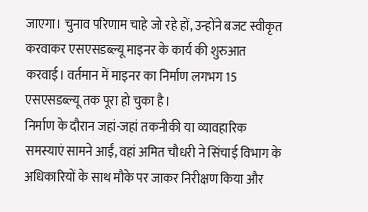जाएगा। चुनाव परिणाम चाहे जो रहे हों, उन्होंने बजट स्वीकृत करवाकर एसएसडब्ल्यू माइनर के कार्य की शुरुआत करवाई। वर्तमान में माइनर का निर्माण लगभग 15 एसएसडब्ल्यू तक पूरा हो चुका है।
निर्माण के दौरान जहां-जहां तकनीकी या व्यावहारिक समस्याएं सामने आईं, वहां अमित चौधरी ने सिंचाई विभाग के अधिकारियों के साथ मौके पर जाकर निरीक्षण किया और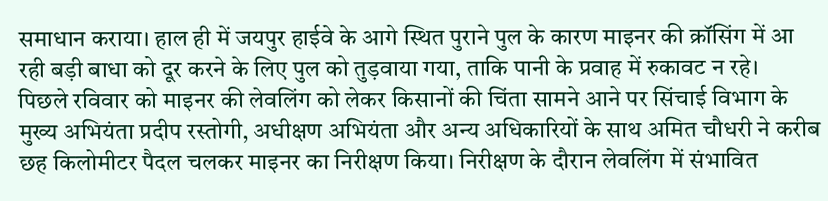समाधान कराया। हाल ही में जयपुर हाईवे के आगे स्थित पुराने पुल के कारण माइनर की क्रॉसिंग में आ रही बड़ी बाधा को दूर करने के लिए पुल को तुड़वाया गया, ताकि पानी के प्रवाह में रुकावट न रहे।
पिछले रविवार को माइनर की लेवलिंग को लेकर किसानों की चिंता सामने आने पर सिंचाई विभाग के मुख्य अभियंता प्रदीप रस्तोगी, अधीक्षण अभियंता और अन्य अधिकारियों के साथ अमित चौधरी ने करीब छह किलोमीटर पैदल चलकर माइनर का निरीक्षण किया। निरीक्षण के दौरान लेवलिंग में संभावित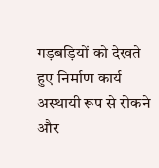गड़बड़ियों को देखते हुए निर्माण कार्य अस्थायी रूप से रोकने और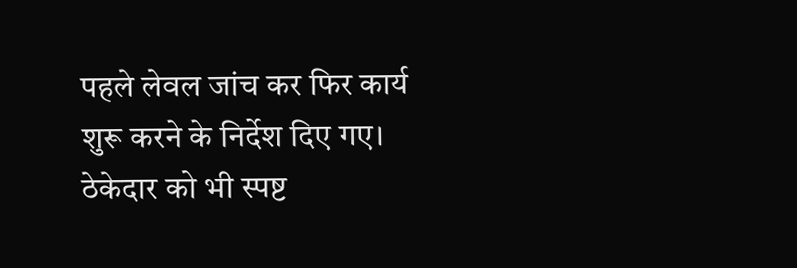पहले लेवल जांच कर फिर कार्य शुरू करने के निर्देश दिए गए। ठेकेदार को भी स्पष्ट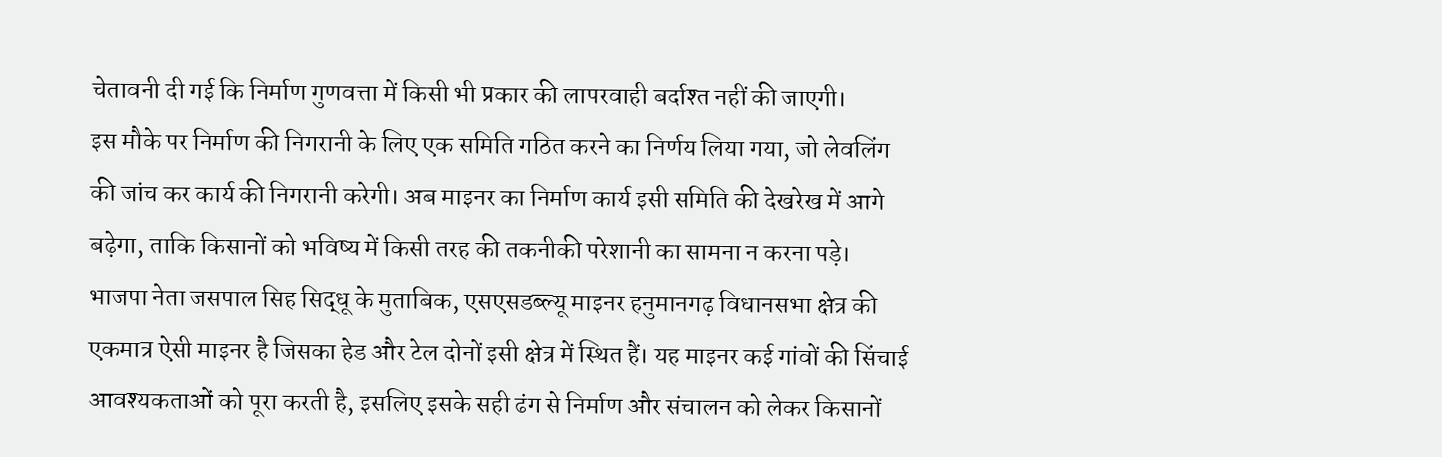चेतावनी दी गई कि निर्माण गुणवत्ता में किसी भी प्रकार की लापरवाही बर्दाश्त नहीं की जाएगी।
इस मौके पर निर्माण की निगरानी के लिए एक समिति गठित करने का निर्णय लिया गया, जो लेवलिंग की जांच कर कार्य की निगरानी करेगी। अब माइनर का निर्माण कार्य इसी समिति की देखरेख में आगे बढ़ेगा, ताकि किसानों को भविष्य में किसी तरह की तकनीकी परेशानी का सामना न करना पड़े।
भाजपा नेता जसपाल सिह सिद्धू के मुताबिक, एसएसडब्ल्यू माइनर हनुमानगढ़ विधानसभा क्षेत्र की एकमात्र ऐसी माइनर है जिसका हेड और टेल दोनों इसी क्षेत्र में स्थित हैं। यह माइनर कई गांवों की सिंचाई आवश्यकताओं को पूरा करती है, इसलिए इसके सही ढंग से निर्माण और संचालन को लेकर किसानों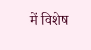में विशेष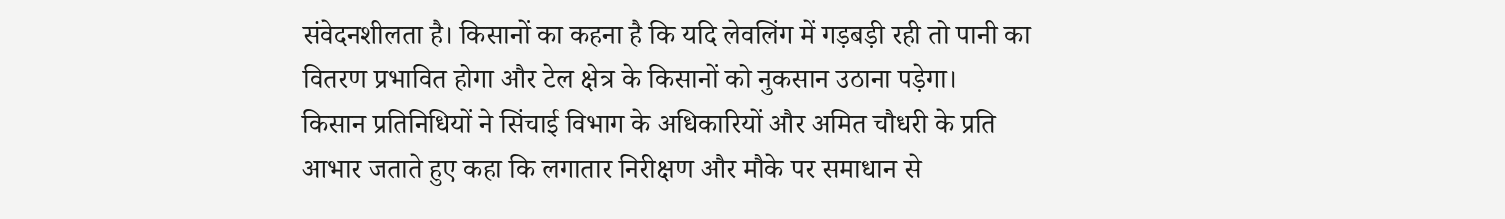संवेदनशीलता है। किसानों का कहना है कि यदि लेवलिंग में गड़बड़ी रही तो पानी का वितरण प्रभावित होगा और टेल क्षेत्र के किसानों को नुकसान उठाना पड़ेगा।
किसान प्रतिनिधियों ने सिंचाई विभाग के अधिकारियों और अमित चौधरी के प्रति आभार जताते हुए कहा कि लगातार निरीक्षण और मौके पर समाधान से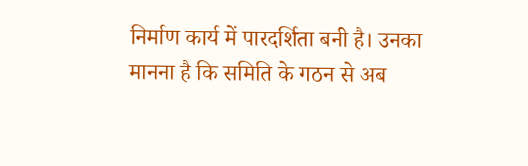निर्माण कार्य में पारदर्शिता बनी है। उनका मानना है कि समिति के गठन से अब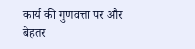कार्य की गुणवत्ता पर और बेहतर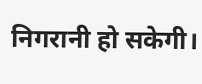निगरानी हो सकेगी।